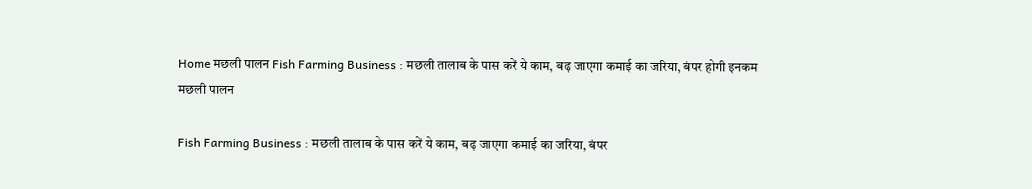Home मछली पालन Fish Farming Business : मछली तालाब के पास करें ये काम, बढ़ जाएगा कमाई का जरिया, बंपर होगी इनकम
मछली पालन

Fish Farming Business : मछली तालाब के पास करें ये काम, बढ़ जाएगा कमाई का जरिया, बंपर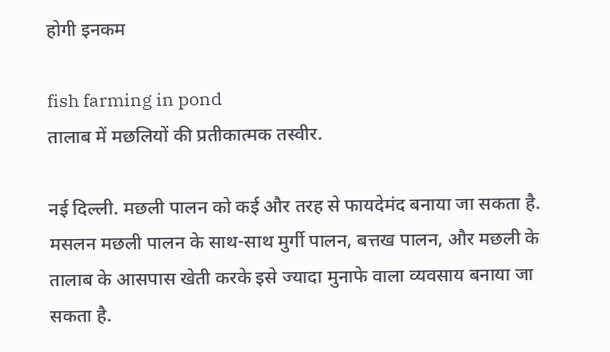होगी इनकम

fish farming in pond
तालाब में मछलियों की प्रतीकात्मक तस्वीर.

नई दिल्ली. मछली पालन को कई और तरह से फायदेमंद बनाया जा सकता है. मसलन मछली पालन के साथ-साथ मुर्गी पालन, बत्तख पालन, और मछली के तालाब के आसपास खेती करके इसे ज्यादा मुनाफे वाला व्यवसाय बनाया जा सकता है.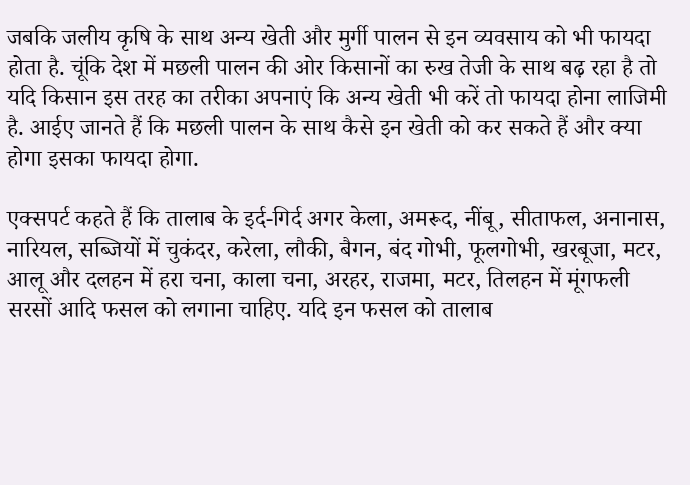जबकि जलीय कृषि के साथ अन्य खेती और मुर्गी पालन से इन व्यवसाय को भी फायदा होता है. चूंकि देश में मछली पालन की ओर किसानों का रुख तेजी के साथ बढ़ रहा है तो यदि किसान इस तरह का तरीका अपनाएं कि अन्य खेती भी करें तो फायदा होना लाजिमी है. आईए जानते हैं कि मछली पालन के साथ कैसे इन खेती को कर सकते हैं और क्या होगा इसका फायदा होगा.

एक्सपर्ट कहते हैं कि तालाब के इर्द-गिर्द अगर केला, अमरूद, नींबू, सीताफल, अनानास, नारियल, सब्जियों में चुकंदर, करेला, लौकी, बैगन, बंद गोभी, फूलगोभी, खरबूजा, मटर, आलू और दलहन में हरा चना, काला चना, अरहर, राजमा, मटर, तिलहन में मूंगफली सरसों आदि फसल को लगाना चाहिए. यदि इन फसल को तालाब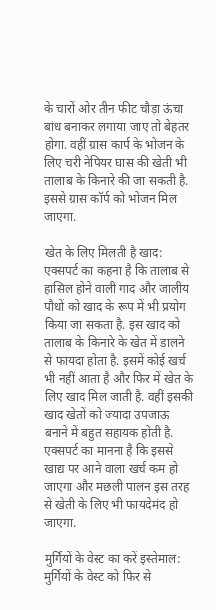के चारों ओर तीन फीट चौड़ा ऊंचा बांध बनाकर लगाया जाए तो बेहतर होगा. वहीं ग्रास कार्प के भोजन के लिए चरी नेपियर घास की खेती भी तालाब के किनारे की जा सकती है. इससे ग्रास कॉर्प को भोजन मिल जाएगा.

खेत के लिए मिलती है खाद: एक्सपर्ट का कहना है कि तालाब से हासिल होने वाली गाद और जालीय पौधों को खाद के रूप में भी प्रयोग किया जा सकता है. इस खाद को तालाब के किनारे के खेत में डालने से फायदा होता है. इसमें कोई खर्च भी नहीं आता है और फिर में खेत के लिए खाद मिल जाती है. वहीं इसकी खाद खेतों को ज्यादा उपजाऊ बनाने में बहुत सहायक होती है. एक्सपर्ट का मानना है कि इससे खाद्य पर आने वाला खर्च कम हो जाएगा और मछली पालन इस तरह से खेती के लिए भी फायदेमंद हो जाएगा.

मुर्गियों के वेस्ट का करें इस्तेमाल: मुर्गियों के वेस्ट को फिर से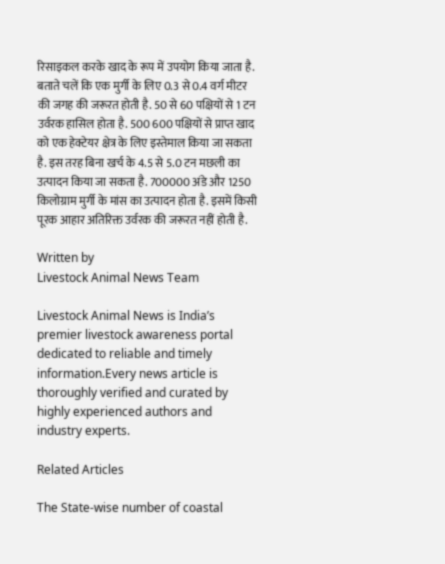रिसाइकल करके खाद के रूप में उपयोग किया जाता है. बताते चलें कि एक मुर्गी के लिए 0.3 से 0.4 वर्ग मीटर की जगह की जरूरत होती है. 50 से 60 पक्षियों से 1 टन उर्वरक हासिल होता है. 500 600 पक्षियों से प्राप्त खाद को एक हेक्टेयर क्षेत्र के लिए इस्तेमाल किया जा सकता है. इस तरह बिना खर्च के 4.5 से 5.0 टन मछली का उत्पादन किया जा सकता है. 700000 अंडे और 1250 किलोग्राम मुर्गी के मांस का उत्पादन होता है. इसमें किसी पूरक आहार अतिरिक्त उर्वरक की जरूरत नहीं होती है.

Written by
Livestock Animal News Team

Livestock Animal News is India’s premier livestock awareness portal dedicated to reliable and timely information.Every news article is thoroughly verified and curated by highly experienced authors and industry experts.

Related Articles

The State-wise number of coastal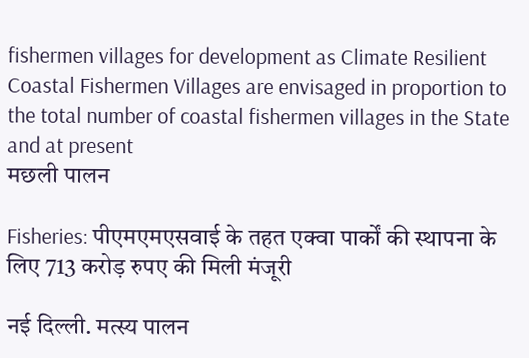fishermen villages for development as Climate Resilient Coastal Fishermen Villages are envisaged in proportion to the total number of coastal fishermen villages in the State and at present
मछली पालन

Fisheries: पीएमएमएसवाई के तहत एक्वा पार्कों की स्थापना के लिए 713 करोड़ रुपए की मिली मंजूरी

नई दिल्ली. मत्स्य पालन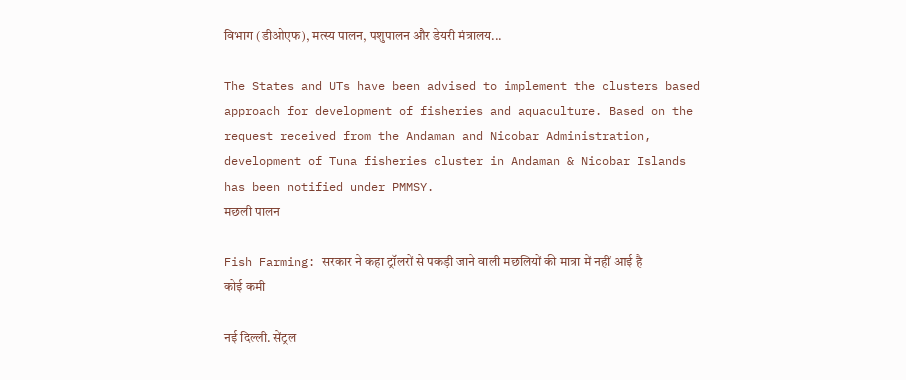विभाग (डीओएफ), मत्स्य पालन, पशुपालन और डेयरी मंत्रालय...

The States and UTs have been advised to implement the clusters based approach for development of fisheries and aquaculture. Based on the request received from the Andaman and Nicobar Administration, development of Tuna fisheries cluster in Andaman & Nicobar Islands has been notified under PMMSY.
मछली पालन

Fish Farming: सरकार ने कहा ट्रॉलरों से पकड़ी जाने वाली मछलियों की मात्रा में नहीं आई है कोई कमी

नई दिल्ली. सेंट्रल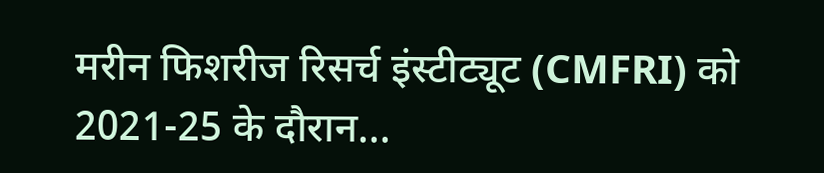मरीन फिशरीज रिसर्च इंस्टीट्यूट (CMFRI) को 2021-25 के दौरान...